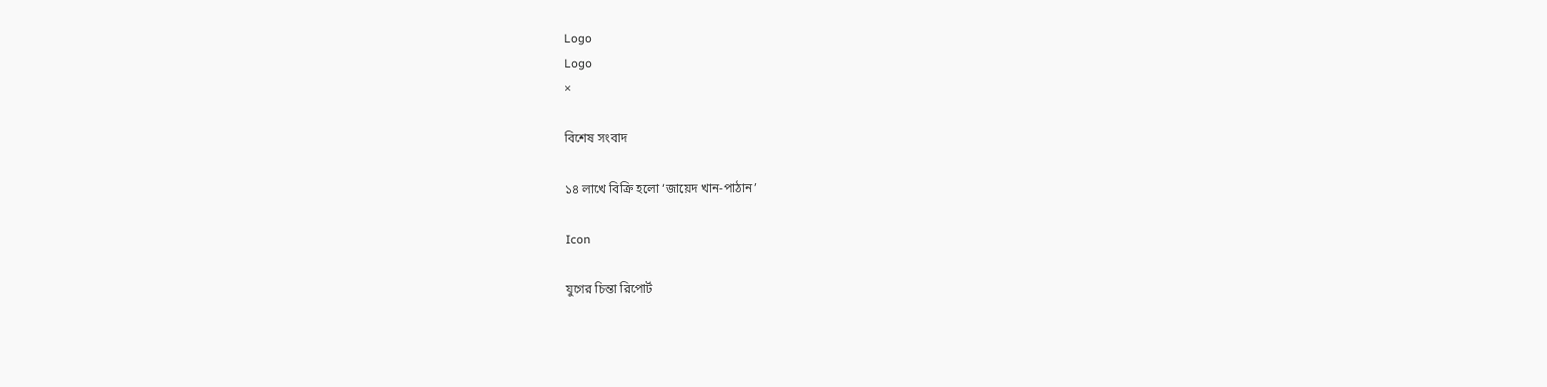Logo
Logo
×

বিশেষ সংবাদ

১৪ লাখে বিক্রি হলো ‘জায়েদ খান-পাঠান’

Icon

যুগের চিন্তা রিপোর্ট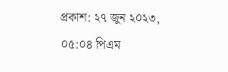প্রকাশ: ২৭ জুন ২০২৩, ০৫:০৪ পিএম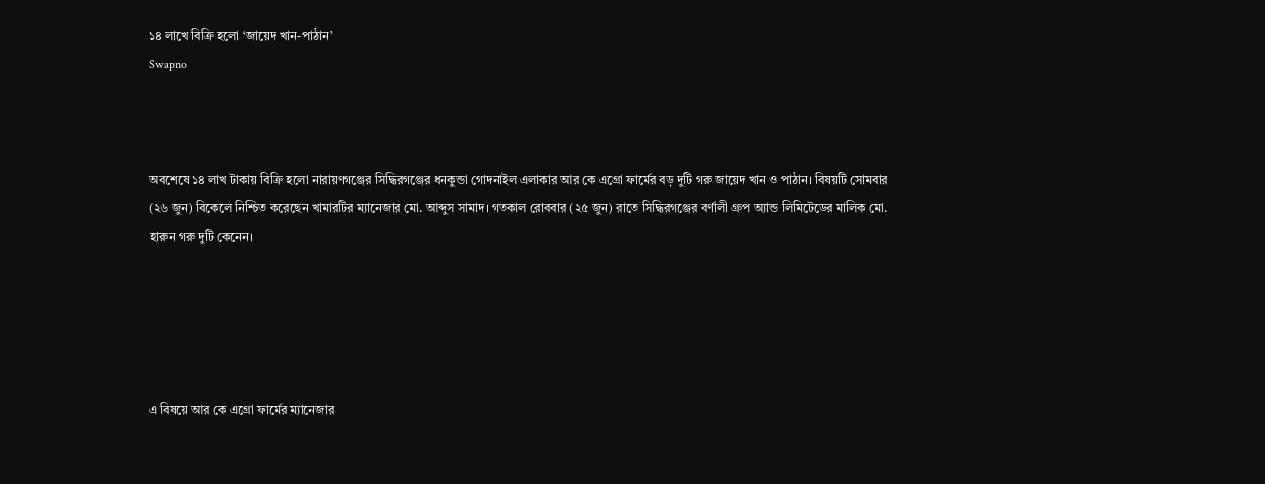১৪ লাখে বিক্রি হলো ‘জায়েদ খান-পাঠান’
Swapno



অবশেষে ১৪ লাখ টাকায় বিক্রি হলো নারায়ণগঞ্জের সিদ্ধিরগঞ্জের ধনকুন্ডা গোদনাইল এলাকার আর কে এগ্রো ফার্মের বড় দুটি গরু জায়েদ খান ও পাঠান। বিষয়টি সোমবার (২৬ জুন) বিকেলে নিশ্চিত করেছেন খামারটির ম্যানেজার মো. আব্দুস সামাদ। গতকাল রোববার (২৫ জুন) রাতে সিদ্ধিরগঞ্জের বর্ণালী গ্রুপ অ্যান্ড লিমিটেডের মালিক মো. হারুন গরু দুটি কেনেন।





এ বিষয়ে আর কে এগ্রো ফার্মের ম্যানেজার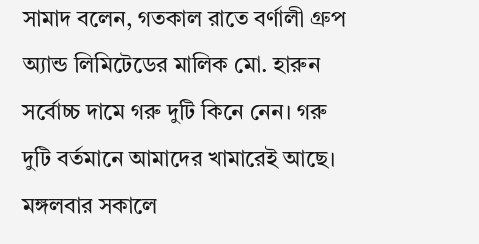সামাদ বলেন, গতকাল রাতে বর্ণালী গ্রুপ অ্যান্ড লিমিটেডের মালিক মো. হারুন সর্বোচ্চ দামে গরু দুটি কিনে নেন। গরু দুটি বর্তমানে আমাদের খামারেই আছে। মঙ্গলবার সকালে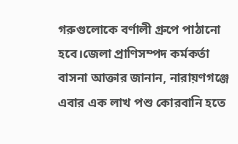গরুগুলোকে বর্ণালী গ্রুপে পাঠানো হবে।জেলা প্রাণিসম্পদ কর্মকর্তা বাসনা আক্তার জানান, নারায়ণগঞ্জে এবার এক লাখ পশু কোরবানি হতে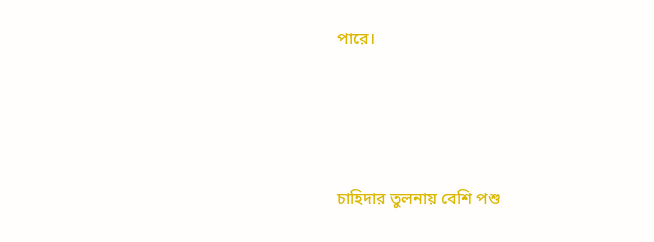পারে।





চাহিদার তুলনায় বেশি পশু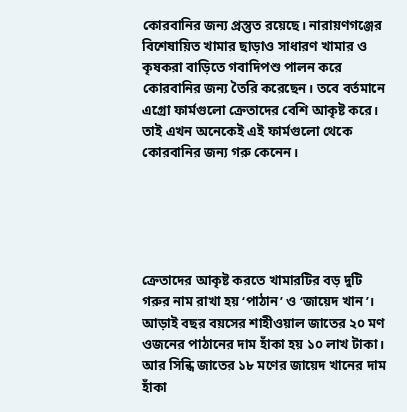কোরবানির জন্য প্রস্তুত রয়েছে। নারায়ণগঞ্জের বিশেষায়িত খামার ছাড়াও সাধারণ খামার ও কৃষকরা বাড়িতে গবাদিপশু পালন করে কোরবানির জন্য তৈরি করেছেন। তবে বর্তমানে এগ্রো ফার্মগুলো ক্রেতাদের বেশি আকৃষ্ট করে। তাই এখন অনেকেই এই ফার্মগুলো থেকে কোরবানির জন্য গরু কেনেন।





ক্রেতাদের আকৃষ্ট করতে খামারটির বড় দুটি গরুর নাম রাখা হয় ‘পাঠান’ ও ‘জায়েদ খান’। আড়াই বছর বয়সের শাহীওয়াল জাতের ২০ মণ ওজনের পাঠানের দাম হাঁকা হয় ১০ লাখ টাকা। আর সিন্ধি জাতের ১৮ মণের জায়েদ খানের দাম হাঁকা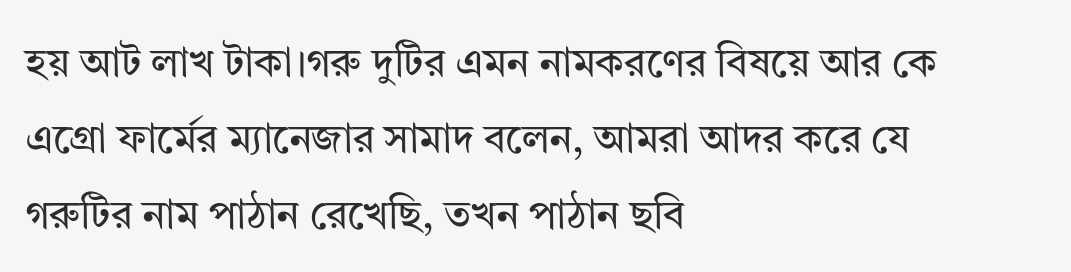হয় আট লাখ টাকা।গরু দুটির এমন নামকরণের বিষয়ে আর কে এগ্রো ফার্মের ম্যানেজার সামাদ বলেন, আমরা আদর করে যে গরুটির নাম পাঠান রেখেছি, তখন পাঠান ছবি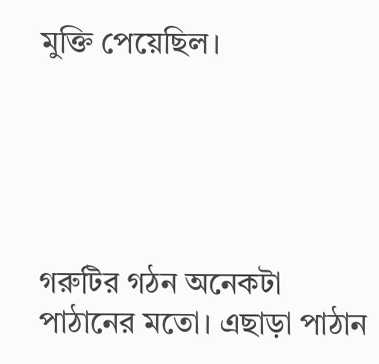মুক্তি পেয়েছিল।





গরুটির গঠন অনেকটা পাঠানের মতো। এছাড়া পাঠান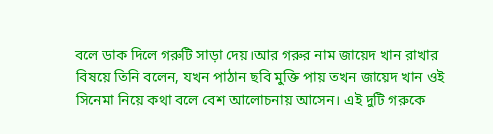বলে ডাক দিলে গরুটি সাড়া দেয়।আর গরুর নাম জায়েদ খান রাখার বিষয়ে তিনি বলেন, যখন পাঠান ছবি মুক্তি পায় তখন জায়েদ খান ওই সিনেমা নিয়ে কথা বলে বেশ আলোচনায় আসেন। এই দুটি গরুকে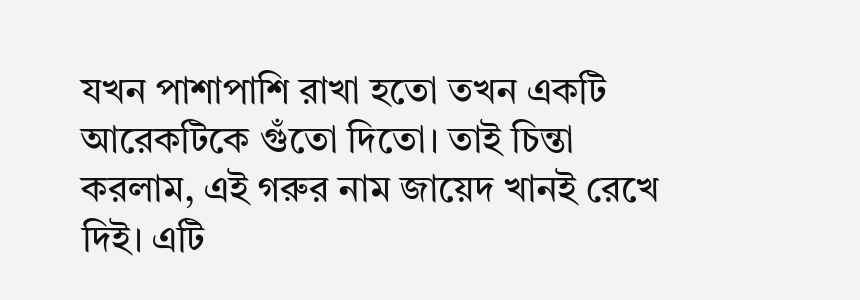যখন পাশাপাশি রাখা হতো তখন একটি আরেকটিকে গুঁতো দিতো। তাই চিন্তা করলাম, এই গরুর নাম জায়েদ খানই রেখে দিই। এটি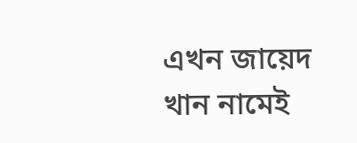এখন জায়েদ খান নামেই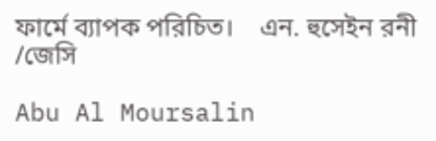ফার্মে ব্যাপক পরিচিত।    এন. হুসেইন রনী     /জেসি

Abu Al Moursalin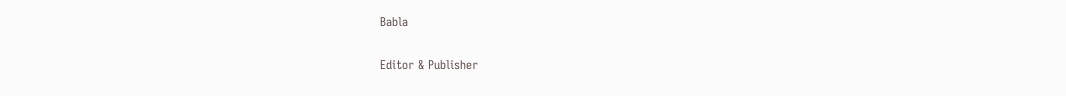Babla

Editor & Publisher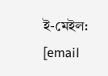ই-মেইল: [email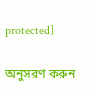protected]

অনুসরণ করুন